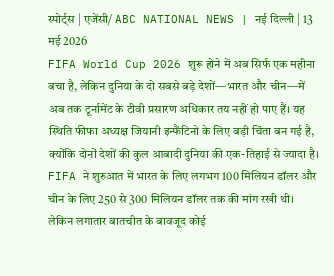स्पोर्ट्स | एजेंसी/ ABC NATIONAL NEWS | नई दिल्ली | 13 मई 2026
FIFA World Cup 2026 शुरू होने में अब सिर्फ एक महीना बचा है, लेकिन दुनिया के दो सबसे बड़े देशों—भारत और चीन—में अब तक टूर्नामेंट के टीवी प्रसारण अधिकार तय नहीं हो पाए हैं। यह स्थिति फीफा अध्यक्ष जियानी इन्फैंटिनो के लिए बड़ी चिंता बन गई है, क्योंकि दोनों देशों की कुल आबादी दुनिया की एक-तिहाई से ज्यादा है। FIFA ने शुरुआत में भारत के लिए लगभग 100 मिलियन डॉलर और चीन के लिए 250 से 300 मिलियन डॉलर तक की मांग रखी थी। लेकिन लगातार बातचीत के बावजूद कोई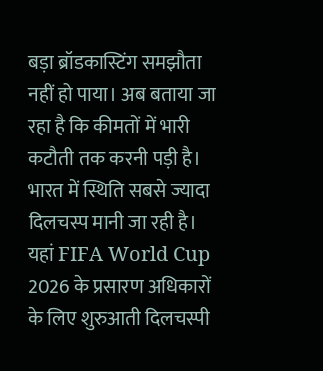बड़ा ब्रॉडकास्टिंग समझौता नहीं हो पाया। अब बताया जा रहा है कि कीमतों में भारी कटौती तक करनी पड़ी है।
भारत में स्थिति सबसे ज्यादा दिलचस्प मानी जा रही है। यहां FIFA World Cup 2026 के प्रसारण अधिकारों के लिए शुरुआती दिलचस्पी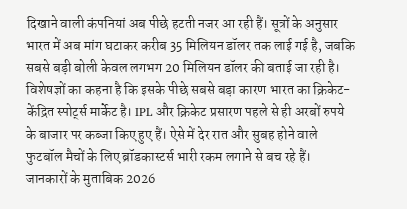दिखाने वाली कंपनियां अब पीछे हटती नजर आ रही हैं। सूत्रों के अनुसार भारत में अब मांग घटाकर करीब 35 मिलियन डॉलर तक लाई गई है, जबकि सबसे बड़ी बोली केवल लगभग 20 मिलियन डॉलर की बताई जा रही है।
विशेषज्ञों का कहना है कि इसके पीछे सबसे बड़ा कारण भारत का क्रिकेट-केंद्रित स्पोर्ट्स मार्केट है। IPL और क्रिकेट प्रसारण पहले से ही अरबों रुपये के बाजार पर कब्जा किए हुए हैं। ऐसे में देर रात और सुबह होने वाले फुटबॉल मैचों के लिए ब्रॉडकास्टर्स भारी रकम लगाने से बच रहे हैं।
जानकारों के मुताबिक 2026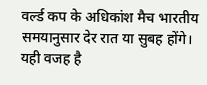वर्ल्ड कप के अधिकांश मैच भारतीय समयानुसार देर रात या सुबह होंगे। यही वजह है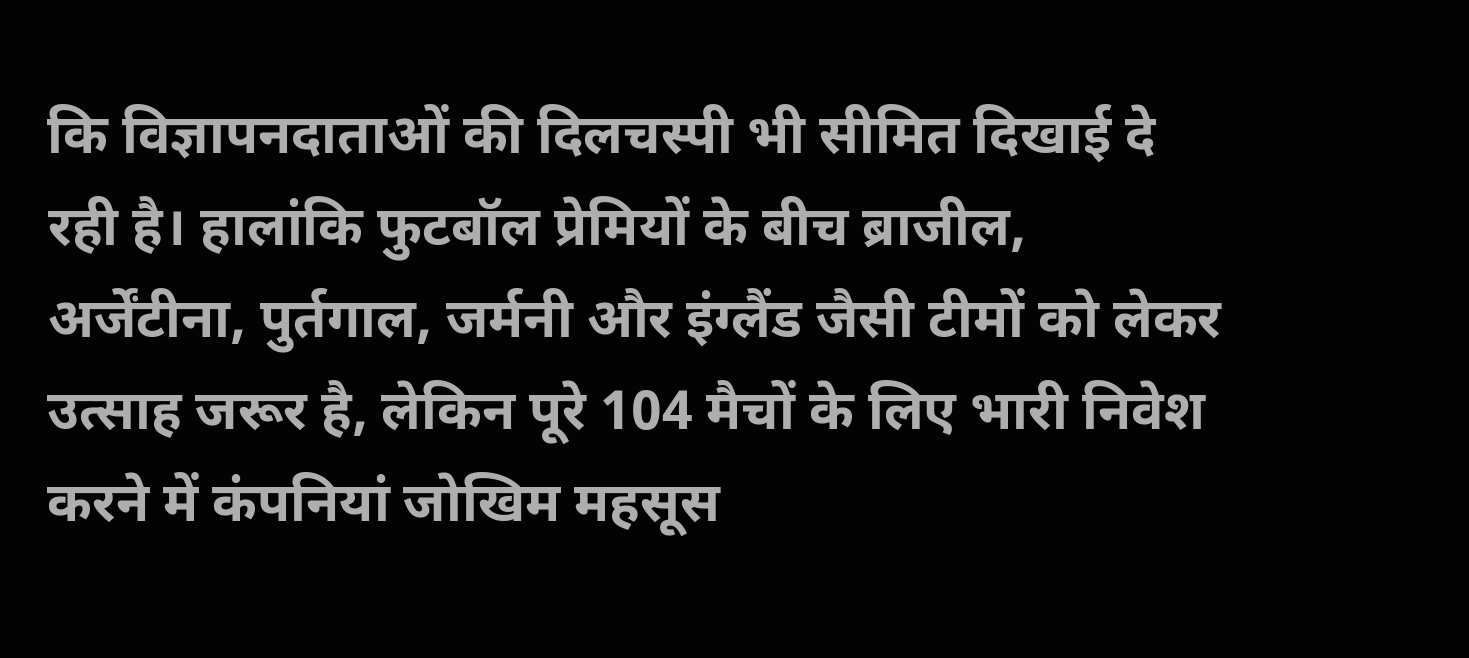कि विज्ञापनदाताओं की दिलचस्पी भी सीमित दिखाई दे रही है। हालांकि फुटबॉल प्रेमियों के बीच ब्राजील, अर्जेंटीना, पुर्तगाल, जर्मनी और इंग्लैंड जैसी टीमों को लेकर उत्साह जरूर है, लेकिन पूरे 104 मैचों के लिए भारी निवेश करने में कंपनियां जोखिम महसूस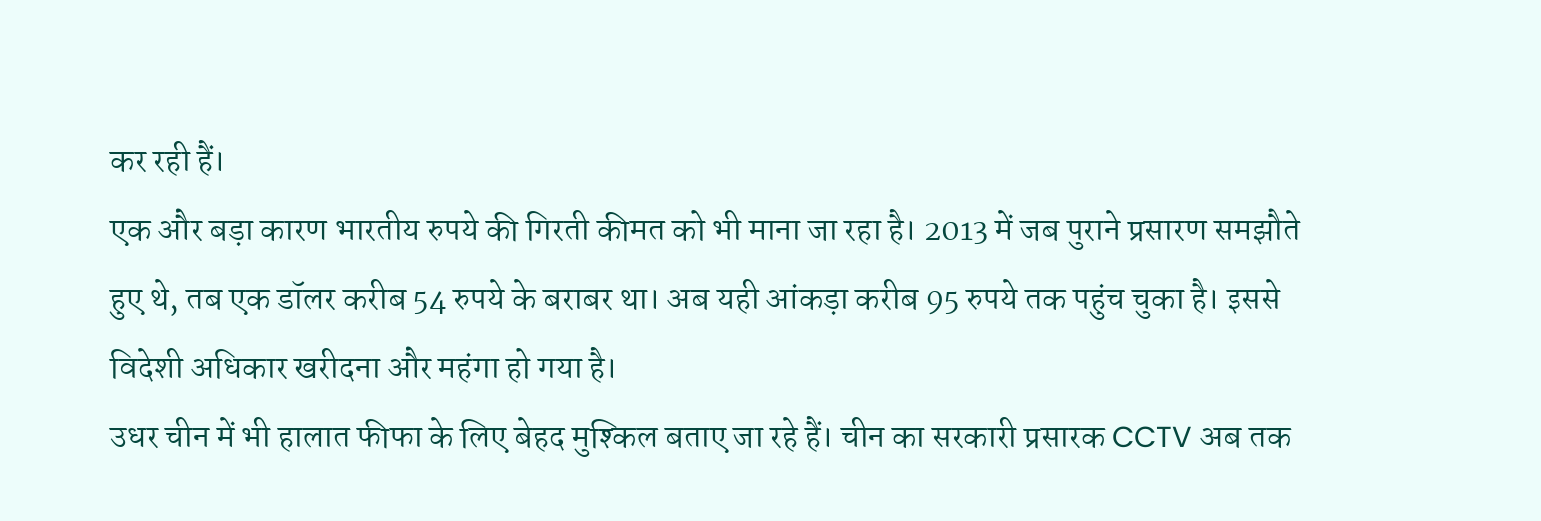कर रही हैं।
एक और बड़ा कारण भारतीय रुपये की गिरती कीमत को भी माना जा रहा है। 2013 में जब पुराने प्रसारण समझौते हुए थे, तब एक डॉलर करीब 54 रुपये के बराबर था। अब यही आंकड़ा करीब 95 रुपये तक पहुंच चुका है। इससे विदेशी अधिकार खरीदना और महंगा हो गया है।
उधर चीन में भी हालात फीफा के लिए बेहद मुश्किल बताए जा रहे हैं। चीन का सरकारी प्रसारक CCTV अब तक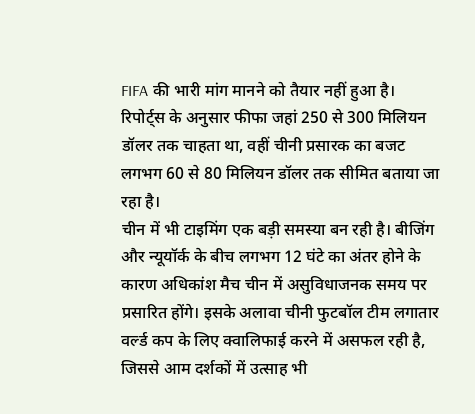FIFA की भारी मांग मानने को तैयार नहीं हुआ है। रिपोर्ट्स के अनुसार फीफा जहां 250 से 300 मिलियन डॉलर तक चाहता था, वहीं चीनी प्रसारक का बजट लगभग 60 से 80 मिलियन डॉलर तक सीमित बताया जा रहा है।
चीन में भी टाइमिंग एक बड़ी समस्या बन रही है। बीजिंग और न्यूयॉर्क के बीच लगभग 12 घंटे का अंतर होने के कारण अधिकांश मैच चीन में असुविधाजनक समय पर प्रसारित होंगे। इसके अलावा चीनी फुटबॉल टीम लगातार वर्ल्ड कप के लिए क्वालिफाई करने में असफल रही है, जिससे आम दर्शकों में उत्साह भी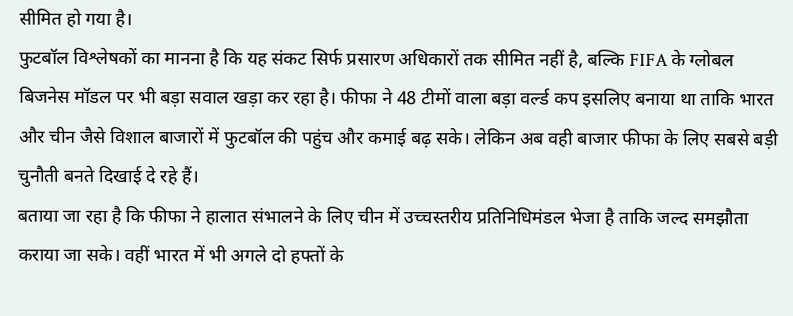सीमित हो गया है।
फुटबॉल विश्लेषकों का मानना है कि यह संकट सिर्फ प्रसारण अधिकारों तक सीमित नहीं है, बल्कि FIFA के ग्लोबल बिजनेस मॉडल पर भी बड़ा सवाल खड़ा कर रहा है। फीफा ने 48 टीमों वाला बड़ा वर्ल्ड कप इसलिए बनाया था ताकि भारत और चीन जैसे विशाल बाजारों में फुटबॉल की पहुंच और कमाई बढ़ सके। लेकिन अब वही बाजार फीफा के लिए सबसे बड़ी चुनौती बनते दिखाई दे रहे हैं।
बताया जा रहा है कि फीफा ने हालात संभालने के लिए चीन में उच्चस्तरीय प्रतिनिधिमंडल भेजा है ताकि जल्द समझौता कराया जा सके। वहीं भारत में भी अगले दो हफ्तों के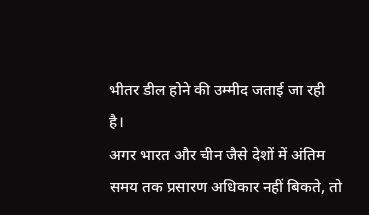भीतर डील होने की उम्मीद जताई जा रही है।
अगर भारत और चीन जैसे देशों में अंतिम समय तक प्रसारण अधिकार नहीं बिकते, तो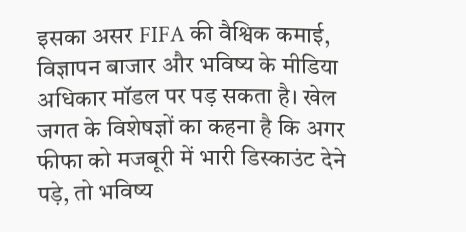इसका असर FIFA की वैश्विक कमाई, विज्ञापन बाजार और भविष्य के मीडिया अधिकार मॉडल पर पड़ सकता है। खेल जगत के विशेषज्ञों का कहना है कि अगर फीफा को मजबूरी में भारी डिस्काउंट देने पड़े, तो भविष्य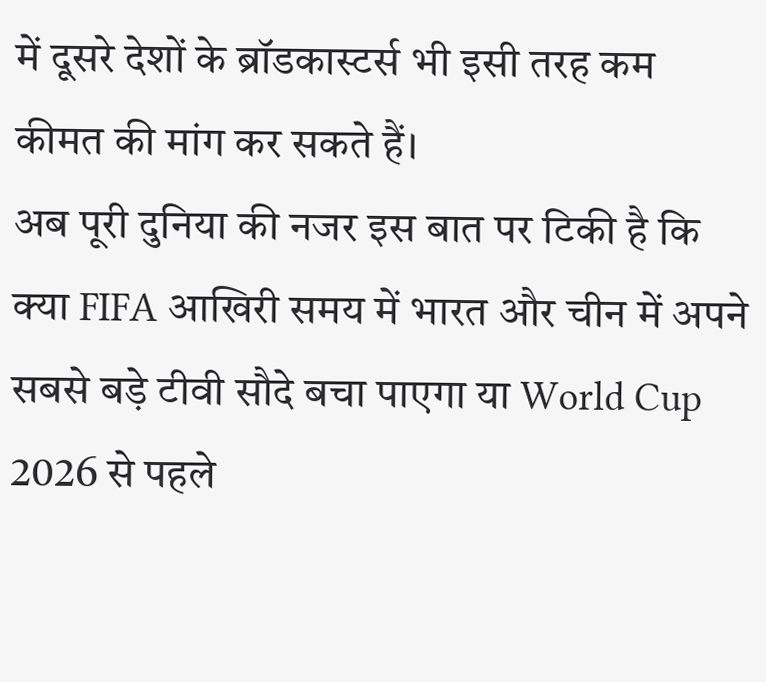में दूसरे देशों के ब्रॉडकास्टर्स भी इसी तरह कम कीमत की मांग कर सकते हैं।
अब पूरी दुनिया की नजर इस बात पर टिकी है कि क्या FIFA आखिरी समय में भारत और चीन में अपने सबसे बड़े टीवी सौदे बचा पाएगा या World Cup 2026 से पहले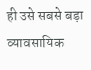ही उसे सबसे बड़ा व्यावसायिक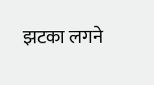झटका लगने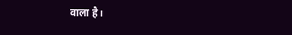वाला है।